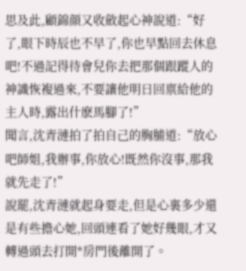思及此,顧錦顔又收斂起心神說道:“好了,眼下時辰也不早了,你也早點回去休息吧!不過記得待會兒你去把那個跟蹤人的神識恢複過來,不要讓他明日回禀給他的主人時,露出什麽馬腳了!”
聞言,沈青漣拍了拍自己的胸脯道:“放心吧師姐,我辦事,你放心!既然你沒事,那我就先走了!”
說罷,沈青漣就起身要走,但是心裏多少還是有些擔心她,回頭連看了她好幾眼,才又轉過頭去打開*房門後離開了。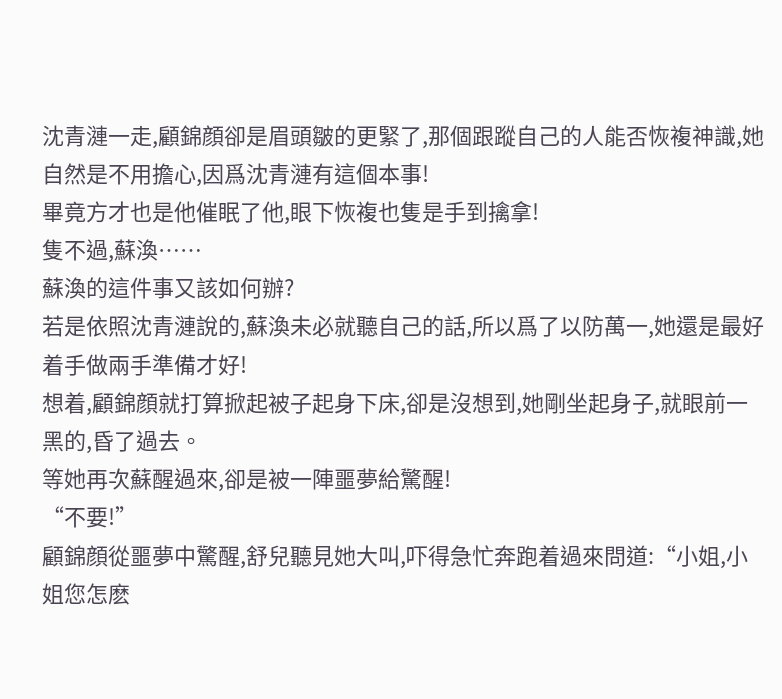沈青漣一走,顧錦顔卻是眉頭皺的更緊了,那個跟蹤自己的人能否恢複神識,她自然是不用擔心,因爲沈青漣有這個本事!
畢竟方才也是他催眠了他,眼下恢複也隻是手到擒拿!
隻不過,蘇渙……
蘇渙的這件事又該如何辦?
若是依照沈青漣說的,蘇渙未必就聽自己的話,所以爲了以防萬一,她還是最好着手做兩手準備才好!
想着,顧錦顔就打算掀起被子起身下床,卻是沒想到,她剛坐起身子,就眼前一黑的,昏了過去。
等她再次蘇醒過來,卻是被一陣噩夢給驚醒!
“不要!”
顧錦顔從噩夢中驚醒,舒兒聽見她大叫,吓得急忙奔跑着過來問道:“小姐,小姐您怎麽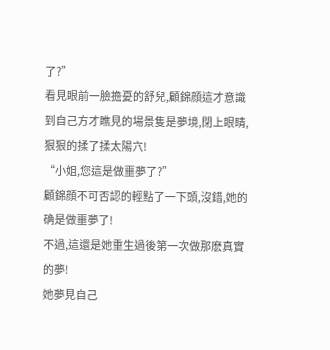了?”
看見眼前一臉擔憂的舒兒,顧錦顔這才意識到自己方才瞧見的場景隻是夢境,閉上眼睛,狠狠的揉了揉太陽穴!
“小姐,您這是做噩夢了?”
顧錦顔不可否認的輕點了一下頭,沒錯,她的确是做噩夢了!
不過,這還是她重生過後第一次做那麽真實的夢!
她夢見自己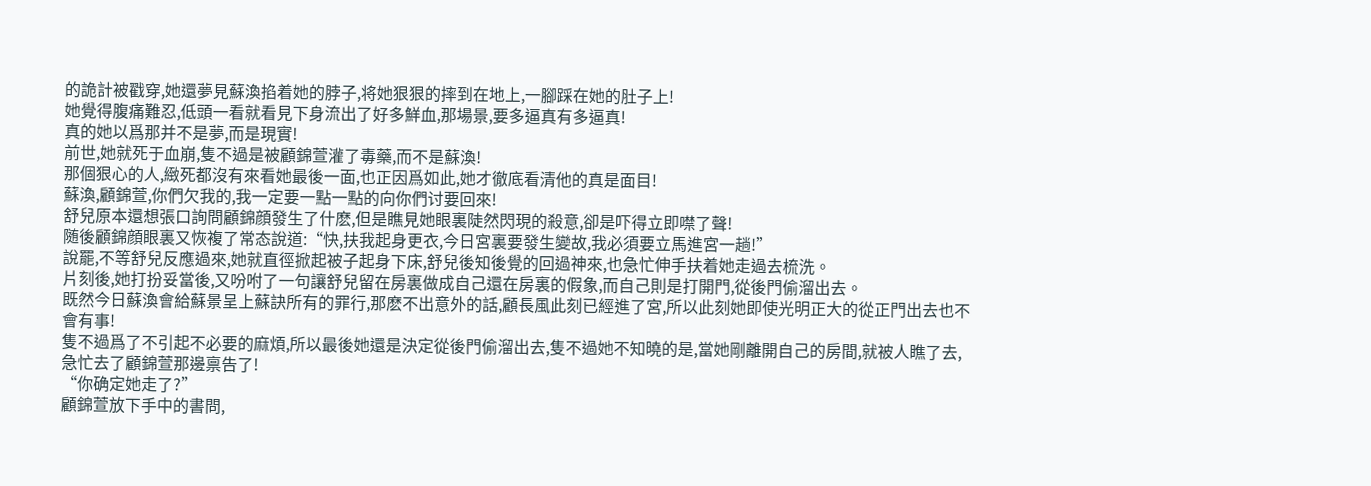的詭計被戳穿,她還夢見蘇渙掐着她的脖子,将她狠狠的摔到在地上,一腳踩在她的肚子上!
她覺得腹痛難忍,低頭一看就看見下身流出了好多鮮血,那場景,要多逼真有多逼真!
真的她以爲那并不是夢,而是現實!
前世,她就死于血崩,隻不過是被顧錦萱灌了毒藥,而不是蘇渙!
那個狠心的人,緻死都沒有來看她最後一面,也正因爲如此,她才徹底看清他的真是面目!
蘇渙,顧錦萱,你們欠我的,我一定要一點一點的向你們讨要回來!
舒兒原本還想張口詢問顧錦顔發生了什麽,但是瞧見她眼裏陡然閃現的殺意,卻是吓得立即噤了聲!
随後顧錦顔眼裏又恢複了常态說道:“快,扶我起身更衣,今日宮裏要發生變故,我必須要立馬進宮一趟!”
說罷,不等舒兒反應過來,她就直徑掀起被子起身下床,舒兒後知後覺的回過神來,也急忙伸手扶着她走過去梳洗。
片刻後,她打扮妥當後,又吩咐了一句讓舒兒留在房裏做成自己還在房裏的假象,而自己則是打開門,從後門偷溜出去。
既然今日蘇渙會給蘇景呈上蘇訣所有的罪行,那麽不出意外的話,顧長風此刻已經進了宮,所以此刻她即使光明正大的從正門出去也不會有事!
隻不過爲了不引起不必要的麻煩,所以最後她還是決定從後門偷溜出去,隻不過她不知曉的是,當她剛離開自己的房間,就被人瞧了去,急忙去了顧錦萱那邊禀告了!
“你确定她走了?”
顧錦萱放下手中的書問,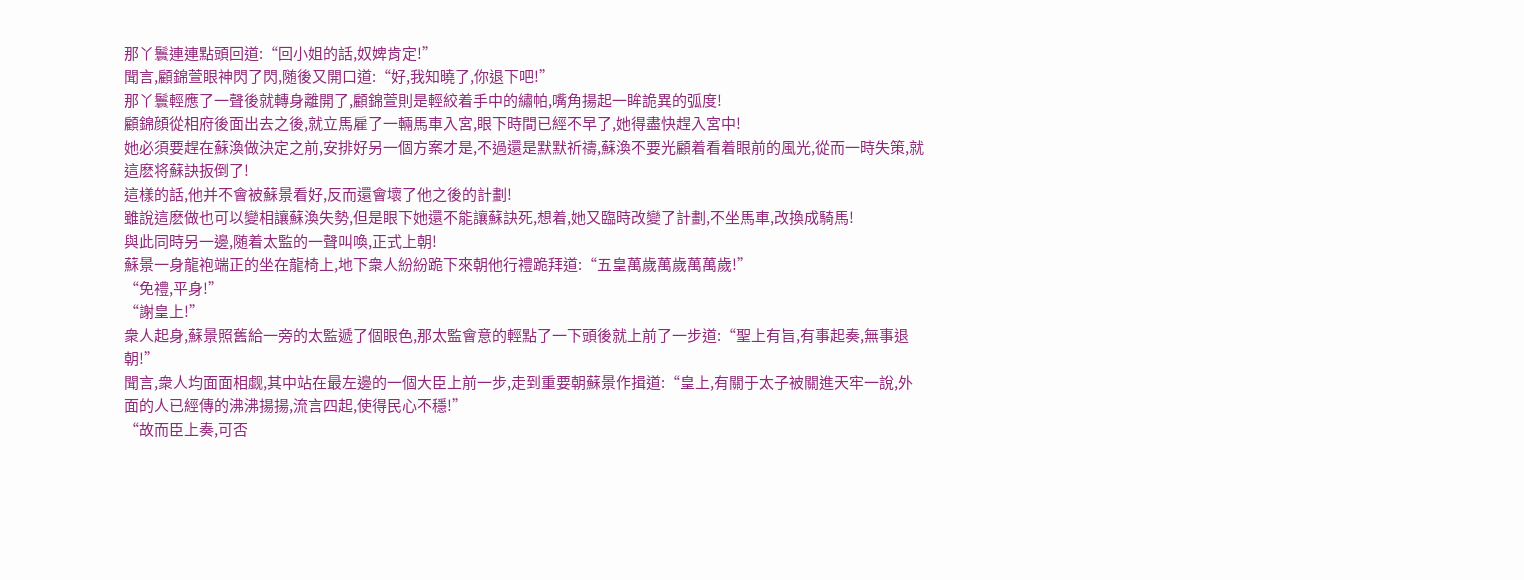那丫鬟連連點頭回道:“回小姐的話,奴婢肯定!”
聞言,顧錦萱眼神閃了閃,随後又開口道:“好,我知曉了,你退下吧!”
那丫鬟輕應了一聲後就轉身離開了,顧錦萱則是輕絞着手中的繡帕,嘴角揚起一眸詭異的弧度!
顧錦顔從相府後面出去之後,就立馬雇了一輛馬車入宮,眼下時間已經不早了,她得盡快趕入宮中!
她必須要趕在蘇渙做決定之前,安排好另一個方案才是,不過還是默默祈禱,蘇渙不要光顧着看着眼前的風光,從而一時失策,就這麽将蘇訣扳倒了!
這樣的話,他并不會被蘇景看好,反而還會壞了他之後的計劃!
雖說這麽做也可以變相讓蘇渙失勢,但是眼下她還不能讓蘇訣死,想着,她又臨時改變了計劃,不坐馬車,改換成騎馬!
與此同時另一邊,随着太監的一聲叫喚,正式上朝!
蘇景一身龍袍端正的坐在龍椅上,地下衆人紛紛跪下來朝他行禮跪拜道:“五皇萬歲萬歲萬萬歲!”
“免禮,平身!”
“謝皇上!”
衆人起身,蘇景照舊給一旁的太監遞了個眼色,那太監會意的輕點了一下頭後就上前了一步道:“聖上有旨,有事起奏,無事退朝!”
聞言,衆人均面面相觑,其中站在最左邊的一個大臣上前一步,走到重要朝蘇景作揖道:“皇上,有關于太子被關進天牢一說,外面的人已經傳的沸沸揚揚,流言四起,使得民心不穩!”
“故而臣上奏,可否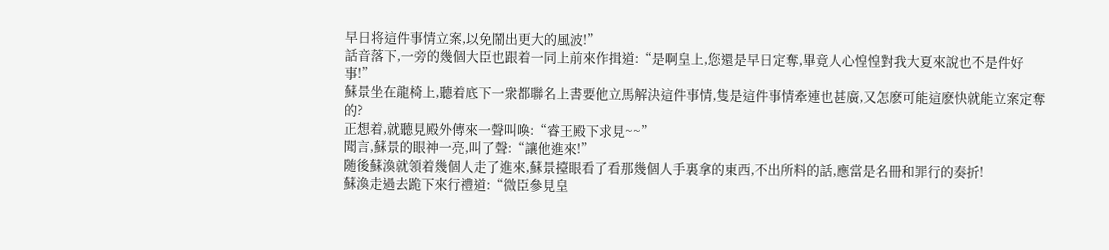早日将這件事情立案,以免鬧出更大的風波!”
話音落下,一旁的幾個大臣也跟着一同上前來作揖道:“是啊皇上,您還是早日定奪,畢竟人心惶惶對我大夏來說也不是件好事!”
蘇景坐在龍椅上,聽着底下一衆都聯名上書要他立馬解決這件事情,隻是這件事情牽連也甚廣,又怎麽可能這麽快就能立案定奪的?
正想着,就聽見殿外傳來一聲叫喚:“睿王殿下求見~~”
聞言,蘇景的眼神一亮,叫了聲:“讓他進來!”
随後蘇渙就領着幾個人走了進來,蘇景擡眼看了看那幾個人手裏拿的東西,不出所料的話,應當是名冊和罪行的奏折!
蘇渙走過去跪下來行禮道:“微臣參見皇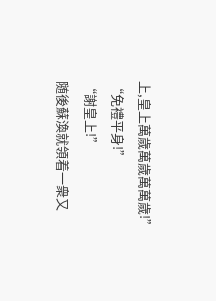上,皇上萬歲萬歲萬萬歲!”
“免禮平身!”
“謝皇上!”
随後蘇渙就領着一衆又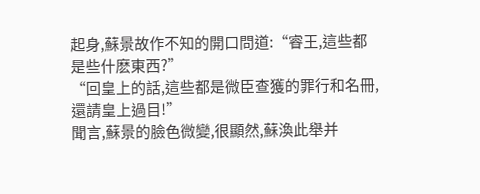起身,蘇景故作不知的開口問道:“睿王,這些都是些什麽東西?”
“回皇上的話,這些都是微臣查獲的罪行和名冊,還請皇上過目!”
聞言,蘇景的臉色微變,很顯然,蘇渙此舉并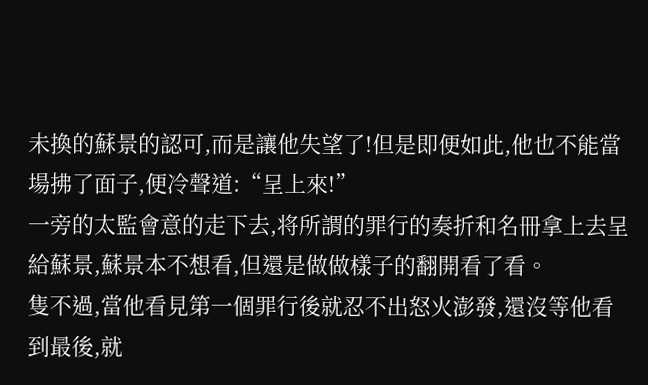未換的蘇景的認可,而是讓他失望了!但是即便如此,他也不能當場拂了面子,便冷聲道:“呈上來!”
一旁的太監會意的走下去,将所謂的罪行的奏折和名冊拿上去呈給蘇景,蘇景本不想看,但還是做做樣子的翻開看了看。
隻不過,當他看見第一個罪行後就忍不出怒火澎發,還沒等他看到最後,就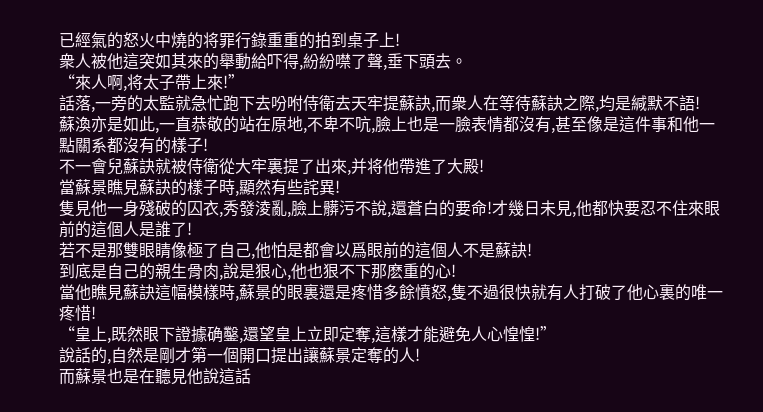已經氣的怒火中燒的将罪行錄重重的拍到桌子上!
衆人被他這突如其來的舉動給吓得,紛紛噤了聲,垂下頭去。
“來人啊,将太子帶上來!”
話落,一旁的太監就急忙跑下去吩咐侍衛去天牢提蘇訣,而衆人在等待蘇訣之際,均是緘默不語!
蘇渙亦是如此,一直恭敬的站在原地,不卑不吭,臉上也是一臉表情都沒有,甚至像是這件事和他一點關系都沒有的樣子!
不一會兒蘇訣就被侍衛從大牢裏提了出來,并将他帶進了大殿!
當蘇景瞧見蘇訣的樣子時,顯然有些詫異!
隻見他一身殘破的囚衣,秀發淩亂,臉上髒污不說,還蒼白的要命!才幾日未見,他都快要忍不住來眼前的這個人是誰了!
若不是那雙眼睛像極了自己,他怕是都會以爲眼前的這個人不是蘇訣!
到底是自己的親生骨肉,說是狠心,他也狠不下那麽重的心!
當他瞧見蘇訣這幅模樣時,蘇景的眼裏還是疼惜多餘憤怒,隻不過很快就有人打破了他心裏的唯一疼惜!
“皇上,既然眼下證據确鑿,還望皇上立即定奪,這樣才能避免人心惶惶!”
說話的,自然是剛才第一個開口提出讓蘇景定奪的人!
而蘇景也是在聽見他說這話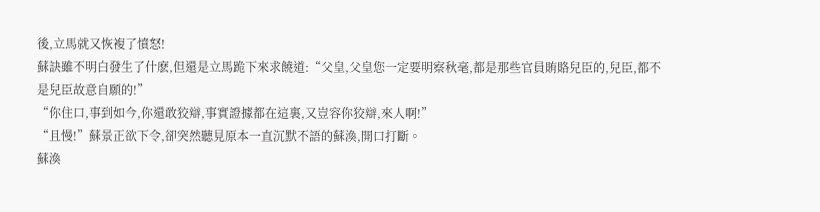後,立馬就又恢複了憤怒!
蘇訣雖不明白發生了什麽,但還是立馬跪下來求饒道:“父皇,父皇您一定要明察秋毫,都是那些官員賄賂兒臣的,兒臣,都不是兒臣故意自願的!”
“你住口,事到如今,你還敢狡辯,事實證據都在這裏,又豈容你狡辯,來人啊!”
“且慢!”蘇景正欲下令,卻突然聽見原本一直沉默不語的蘇渙,開口打斷。
蘇渙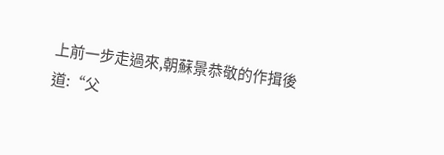上前一步走過來,朝蘇景恭敬的作揖後道:“父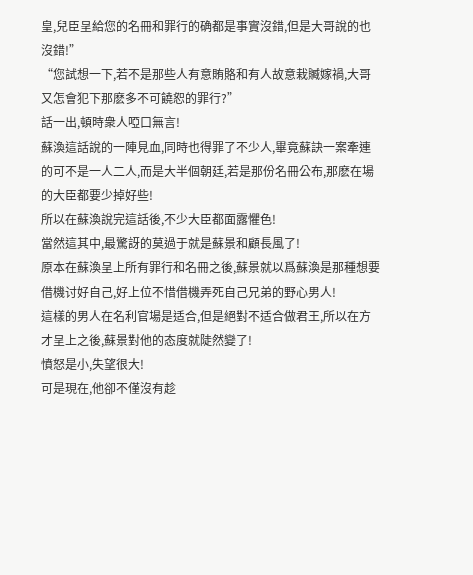皇,兒臣呈給您的名冊和罪行的确都是事實沒錯,但是大哥說的也沒錯!”
“您試想一下,若不是那些人有意賄賂和有人故意栽贓嫁禍,大哥又怎會犯下那麽多不可饒恕的罪行?”
話一出,頓時衆人啞口無言!
蘇渙這話說的一陣見血,同時也得罪了不少人,畢竟蘇訣一案牽連的可不是一人二人,而是大半個朝廷,若是那份名冊公布,那麽在場的大臣都要少掉好些!
所以在蘇渙說完這話後,不少大臣都面露懼色!
當然這其中,最驚訝的莫過于就是蘇景和顧長風了!
原本在蘇渙呈上所有罪行和名冊之後,蘇景就以爲蘇渙是那種想要借機讨好自己,好上位不惜借機弄死自己兄弟的野心男人!
這樣的男人在名利官場是适合,但是絕對不适合做君王,所以在方才呈上之後,蘇景對他的态度就陡然變了!
憤怒是小,失望很大!
可是現在,他卻不僅沒有趁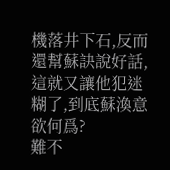機落井下石,反而還幫蘇訣說好話,這就又讓他犯迷糊了,到底蘇渙意欲何爲?
難不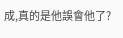成,真的是他誤會他了?